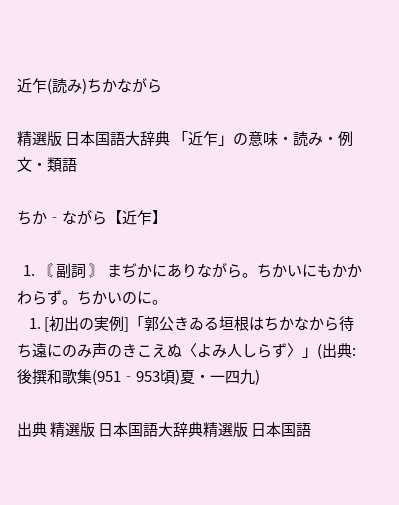近乍(読み)ちかながら

精選版 日本国語大辞典 「近乍」の意味・読み・例文・類語

ちか‐ながら【近乍】

  1. 〘 副詞 〙 まぢかにありながら。ちかいにもかかわらず。ちかいのに。
    1. [初出の実例]「郭公きゐる垣根はちかなから待ち遠にのみ声のきこえぬ〈よみ人しらず〉」(出典:後撰和歌集(951‐953頃)夏・一四九)

出典 精選版 日本国語大辞典精選版 日本国語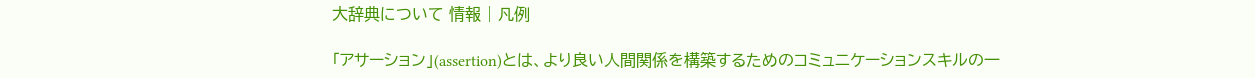大辞典について 情報 | 凡例

「アサーション」(assertion)とは、より良い人間関係を構築するためのコミュニケーションスキルの一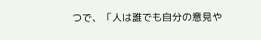つで、「人は誰でも自分の意見や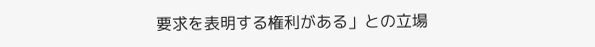要求を表明する権利がある」との立場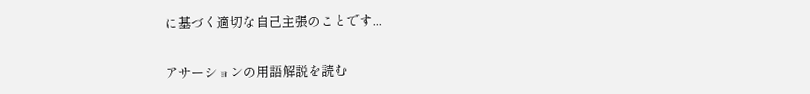に基づく適切な自己主張のことです...

アサーションの用語解説を読む